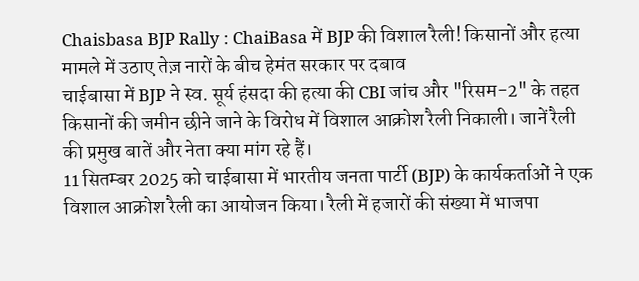Chaisbasa BJP Rally : ChaiBasa में BJP की विशाल रैली! किसानों और हत्या मामले में उठाए तेज़ नारों के बीच हेमंत सरकार पर दबाव
चाईबासा में BJP ने स्व. सूर्य हंसदा की हत्या की CBI जांच और "रिसम-2" के तहत किसानों की जमीन छीने जाने के विरोध में विशाल आक्रोश रैली निकाली। जानें रैली की प्रमुख बातें और नेता क्या मांग रहे हैं।
11 सितम्बर 2025 को चाईबासा में भारतीय जनता पार्टी (BJP) के कार्यकर्ताओं ने एक विशाल आक्रोश रैली का आयोजन किया। रैली में हजारों की संख्या में भाजपा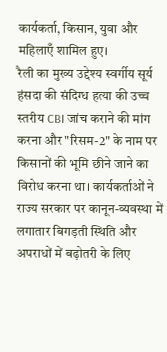कार्यकर्ता, किसान, युवा और महिलाएँ शामिल हुए।
रैली का मुख्य उद्देश्य स्वर्गीय सूर्य हंसदा की संदिग्ध हत्या की उच्च स्तरीय CBI जांच कराने की मांग करना और "रिसम-2" के नाम पर किसानों की भूमि छीने जाने का विरोध करना था। कार्यकर्ताओं ने राज्य सरकार पर कानून-व्यवस्था में लगातार बिगड़ती स्थिति और अपराधों में बढ़ोतरी के लिए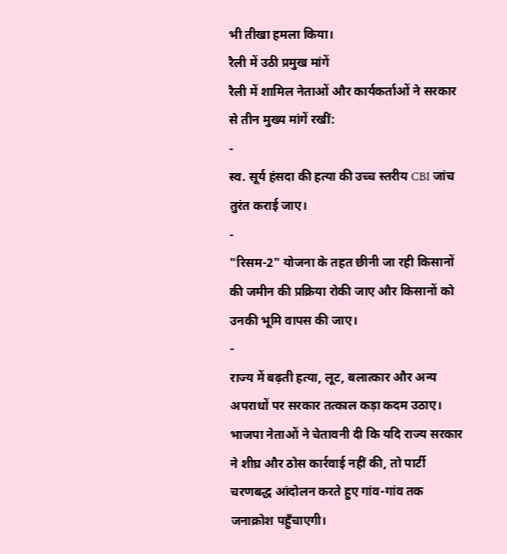भी तीखा हमला किया।
रैली में उठी प्रमुख मांगें
रैली में शामिल नेताओं और कार्यकर्ताओं ने सरकार से तीन मुख्य मांगें रखीं:
-
स्व. सूर्य हंसदा की हत्या की उच्च स्तरीय CBI जांच तुरंत कराई जाए।
-
"रिसम-2" योजना के तहत छीनी जा रही किसानों की जमीन की प्रक्रिया रोकी जाए और किसानों को उनकी भूमि वापस की जाए।
-
राज्य में बढ़ती हत्या, लूट, बलात्कार और अन्य अपराधों पर सरकार तत्काल कड़ा कदम उठाए।
भाजपा नेताओं ने चेतावनी दी कि यदि राज्य सरकार ने शीघ्र और ठोस कार्रवाई नहीं की, तो पार्टी चरणबद्ध आंदोलन करते हुए गांव-गांव तक जनाक्रोश पहुँचाएगी।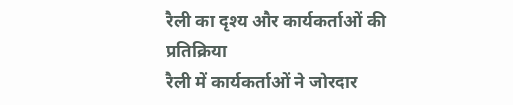रैली का दृश्य और कार्यकर्ताओं की प्रतिक्रिया
रैली में कार्यकर्ताओं ने जोरदार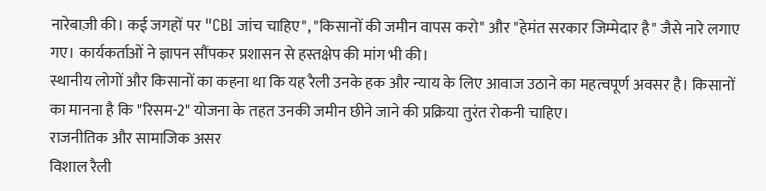नारेबाज़ी की। कई जगहों पर "CBI जांच चाहिए", "किसानों की जमीन वापस करो" और "हेमंत सरकार जिम्मेदार है" जैसे नारे लगाए गए। कार्यकर्ताओं ने ज्ञापन सौंपकर प्रशासन से हस्तक्षेप की मांग भी की।
स्थानीय लोगों और किसानों का कहना था कि यह रैली उनके हक और न्याय के लिए आवाज उठाने का महत्वपूर्ण अवसर है। किसानों का मानना है कि "रिसम-2" योजना के तहत उनकी जमीन छीने जाने की प्रक्रिया तुरंत रोकनी चाहिए।
राजनीतिक और सामाजिक असर
विशाल रैली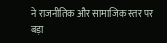ने राजनीतिक और सामाजिक स्तर पर बड़ा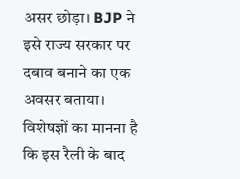असर छोड़ा। BJP ने इसे राज्य सरकार पर दबाव बनाने का एक अवसर बताया। विशेषज्ञों का मानना है कि इस रैली के बाद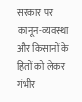सरकार पर कानून-व्यवस्था और किसानों के हितों को लेकर गंभीर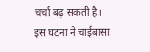चर्चा बढ़ सकती है।
इस घटना ने चाईबासा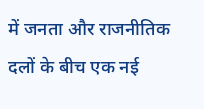में जनता और राजनीतिक दलों के बीच एक नई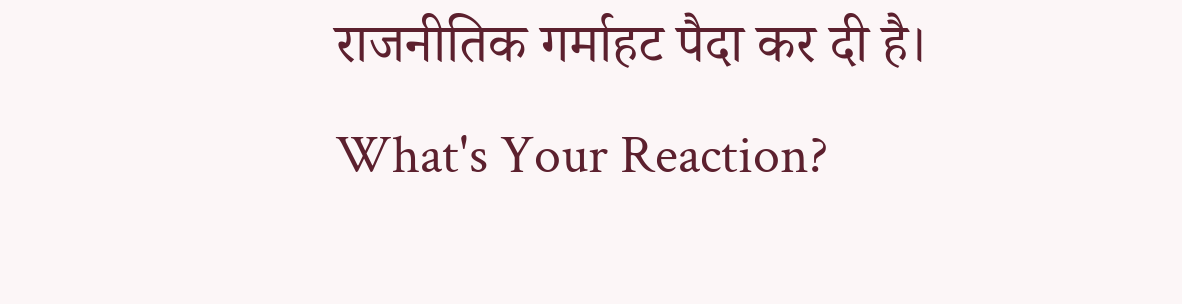राजनीतिक गर्माहट पैदा कर दी है।
What's Your Reaction?